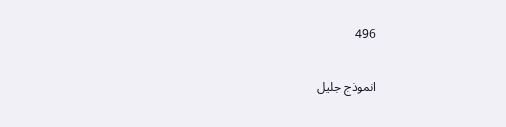496

انموذج جلیل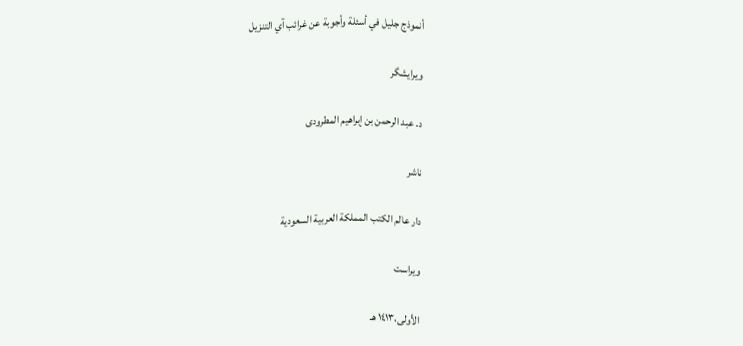أنموذج جليل في أسئلة وأجوبة عن غرائب آي التنزيل

ویرایشگر

د. عبد الرحمن بن إبراهيم المطرودى

ناشر

دار عالم الكتب المملكة العربية السعودية

ویراست

الأولى،١٤١٣ هـ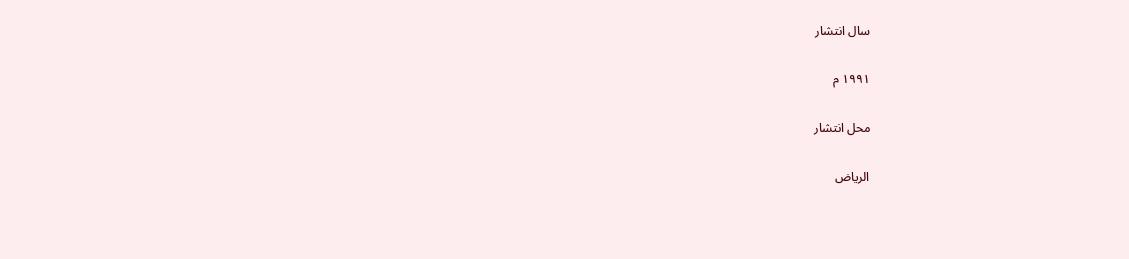سال انتشار

١٩٩١ م

محل انتشار

الرياض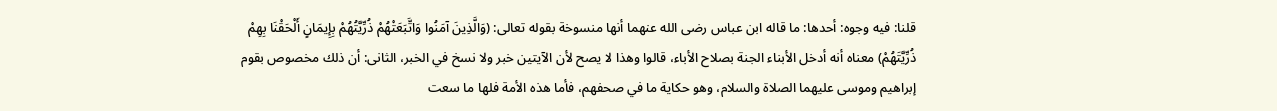قلنا: فيه وجوه: أحدها: ما قاله ابن عباس رضى الله عنهما أنها منسوخة بقوله تعالى: (وَالَّذِينَ آمَنُوا وَاتَّبَعَتْهُمْ ذُرِّيَّتُهُمْ بِإِيمَانٍ أَلْحَقْنَا بِهِمْ ذُرِّيَّتَهُمْ) معناه أنه أدخل الأبناء الجنة بصلاح الأباء، قالوا وهذا لا يصح لأن الآيتين خبر ولا نسخ في الخبر، الثانى: أن ذلك مخصوص بقوم إبراهيم وموسى عليهما الصلاة والسلام، وهو حكاية ما في صحفهم، فأما هذه الأمة فلها ما سعت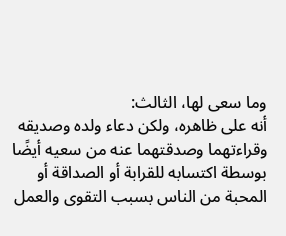وما سعى لها، الثالث:
أنه على ظاهره، ولكن دعاء ولده وصديقه وقراءتهما وصدقتهما عنه من سعيه أيضًا بوسطة اكتسابه للقرابة أو الصداقة أو المحبة من الناس بسبب التقوى والعمل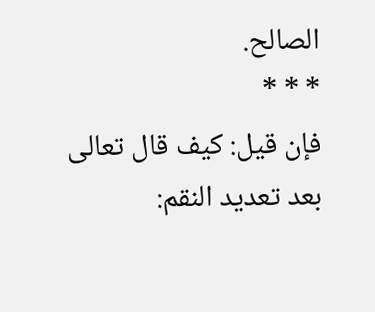الصالح.
* * *
فإن قيل: كيف قال تعالى بعد تعديد النقم: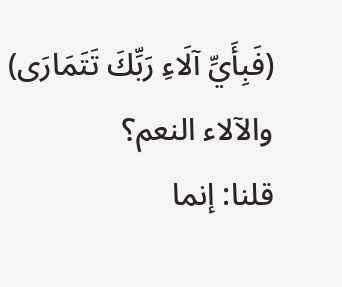(فَبِأَيِّ آلَاءِ رَبِّكَ تَتَمَارَى) والآلاء النعم؟
قلنا: إنما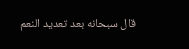قال سبحانه بعد تعديد النعم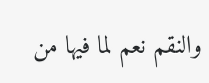والنقم نعم لما فيها من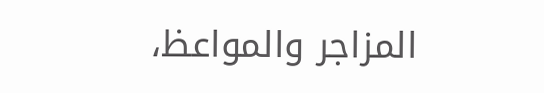المزاجر والمواعظ،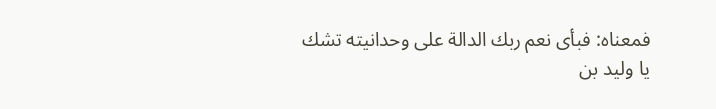فمعناه: فبأى نعم ربك الدالة على وحدانيته تشك
يا وليد بن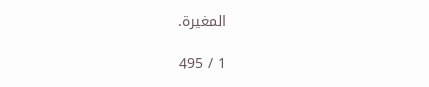المغيرة.

1 / 495